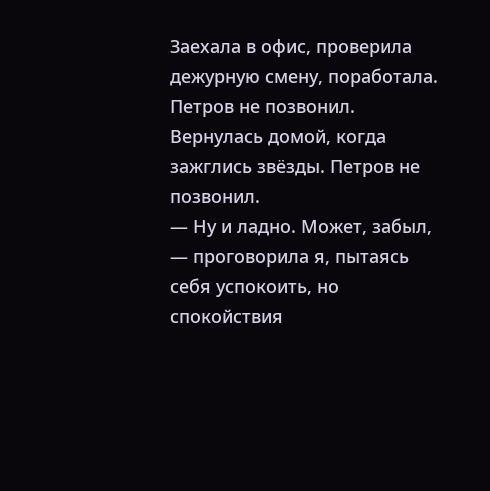Заехала в офис, проверила дежурную смену, поработала. Петров не позвонил.
Вернулась домой, когда зажглись звёзды. Петров не позвонил.
— Ну и ладно. Может, забыл, — проговорила я, пытаясь себя успокоить, но спокойствия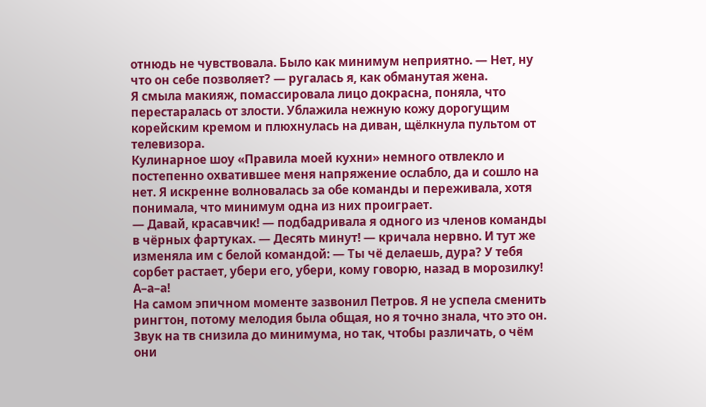отнюдь не чувствовала. Было как минимум неприятно. — Нет, ну что он себе позволяет? — ругалась я, как обманутая жена.
Я смыла макияж, помассировала лицо докрасна, поняла, что перестаралась от злости. Ублажила нежную кожу дорогущим корейским кремом и плюхнулась на диван, щёлкнула пультом от телевизора.
Кулинарное шоу «Правила моей кухни» немного отвлекло и постепенно охватившее меня напряжение ослабло, да и сошло на нет. Я искренне волновалась за обе команды и переживала, хотя понимала, что минимум одна из них проиграет.
— Давай, красавчик! — подбадривала я одного из членов команды в чёрных фартуках. — Десять минут! — кричала нервно. И тут же изменяла им с белой командой: — Ты чё делаешь, дура? У тебя сорбет растает, убери его, убери, кому говорю, назад в морозилку! А–а–а!
На самом эпичном моменте зазвонил Петров. Я не успела сменить рингтон, потому мелодия была общая, но я точно знала, что это он.
Звук на тв снизила до минимума, но так, чтобы различать, о чём они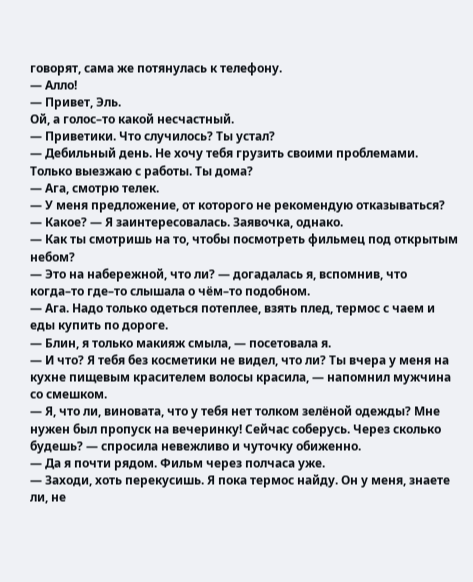говорят, сама же потянулась к телефону.
— Алло!
— Привет, Эль.
Ой, а голос–то какой несчастный.
— Приветики. Что случилось? Ты устал?
— Дебильный день. Не хочу тебя грузить своими проблемами. Только выезжаю с работы. Ты дома?
— Ага, смотрю телек.
— У меня предложение, от которого не рекомендую отказываться?
— Какое? — Я заинтересовалась. Заявочка, однако.
— Как ты смотришь на то, чтобы посмотреть фильмец под открытым небом?
— Это на набережной, что ли? — догадалась я, вспомнив, что когда–то где–то слышала о чём–то подобном.
— Ага. Надо только одеться потеплее, взять плед, термос с чаем и еды купить по дороге.
— Блин, я только макияж смыла, — посетовала я.
— И что? Я тебя без косметики не видел, что ли? Ты вчера у меня на кухне пищевым красителем волосы красила, — напомнил мужчина со смешком.
— Я, что ли, виновата, что у тебя нет толком зелёной одежды? Мне нужен был пропуск на вечеринку! Сейчас соберусь. Через сколько будешь? — спросила невежливо и чуточку обиженно.
— Да я почти рядом. Фильм через полчаса уже.
— Заходи, хоть перекусишь. Я пока термос найду. Он у меня, знаете ли, не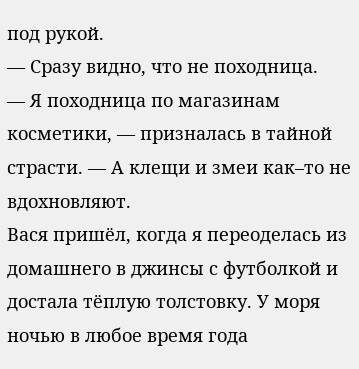под рукой.
— Сразу видно, что не походница.
— Я походница по магазинам косметики, — призналась в тайной страсти. — А клещи и змеи как–то не вдохновляют.
Вася пришёл, когда я переоделась из домашнего в джинсы с футболкой и достала тёплую толстовку. У моря ночью в любое время года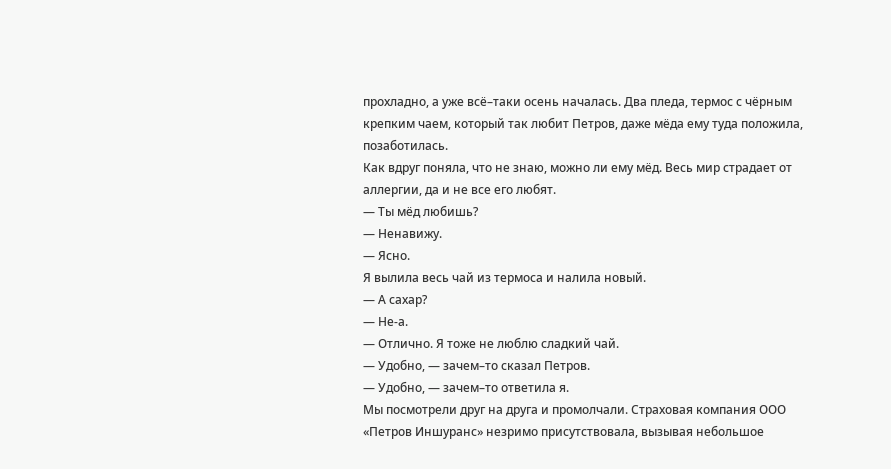прохладно, а уже всё–таки осень началась. Два пледа, термос с чёрным крепким чаем, который так любит Петров, даже мёда ему туда положила, позаботилась.
Как вдруг поняла, что не знаю, можно ли ему мёд. Весь мир страдает от аллергии, да и не все его любят.
— Ты мёд любишь?
— Ненавижу.
— Ясно.
Я вылила весь чай из термоса и налила новый.
— А сахар?
— Не-а.
— Отлично. Я тоже не люблю сладкий чай.
— Удобно, — зачем–то сказал Петров.
— Удобно, — зачем–то ответила я.
Мы посмотрели друг на друга и промолчали. Страховая компания ООО «Петров Иншуранс» незримо присутствовала, вызывая небольшое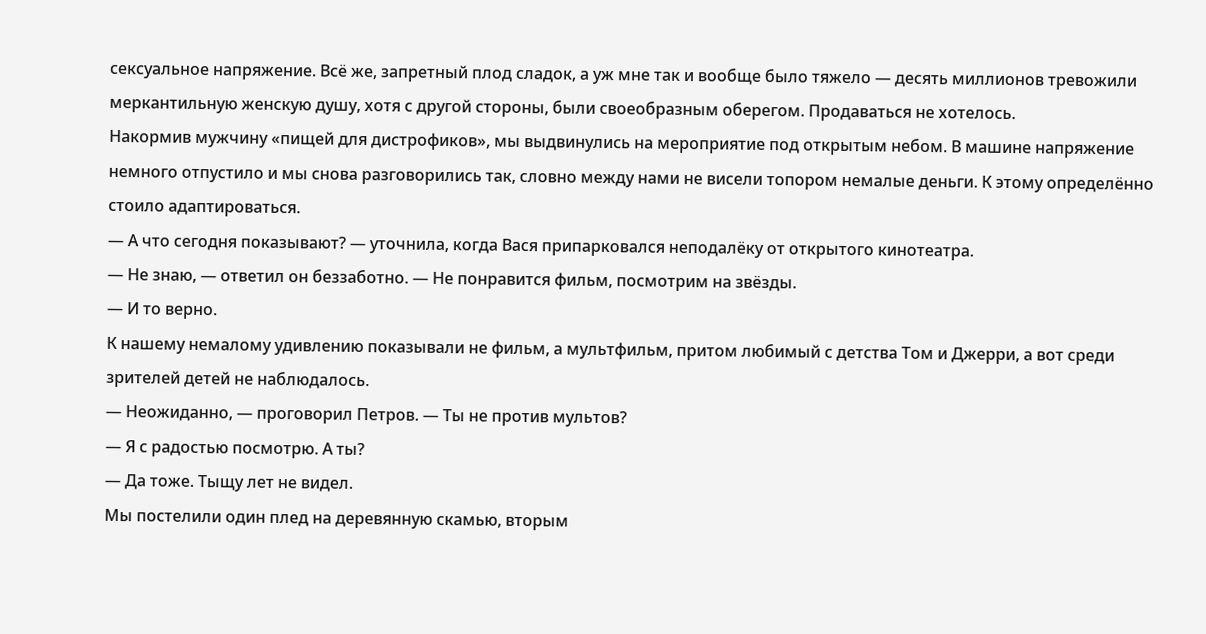сексуальное напряжение. Всё же, запретный плод сладок, а уж мне так и вообще было тяжело — десять миллионов тревожили меркантильную женскую душу, хотя с другой стороны, были своеобразным оберегом. Продаваться не хотелось.
Накормив мужчину «пищей для дистрофиков», мы выдвинулись на мероприятие под открытым небом. В машине напряжение немного отпустило и мы снова разговорились так, словно между нами не висели топором немалые деньги. К этому определённо стоило адаптироваться.
— А что сегодня показывают? — уточнила, когда Вася припарковался неподалёку от открытого кинотеатра.
— Не знаю, — ответил он беззаботно. — Не понравится фильм, посмотрим на звёзды.
— И то верно.
К нашему немалому удивлению показывали не фильм, а мультфильм, притом любимый с детства Том и Джерри, а вот среди зрителей детей не наблюдалось.
— Неожиданно, — проговорил Петров. — Ты не против мультов?
— Я с радостью посмотрю. А ты?
— Да тоже. Тыщу лет не видел.
Мы постелили один плед на деревянную скамью, вторым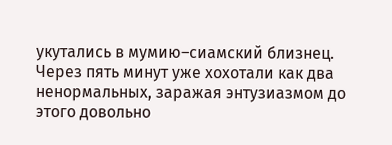укутались в мумию–сиамский близнец. Через пять минут уже хохотали как два ненормальных, заражая энтузиазмом до этого довольно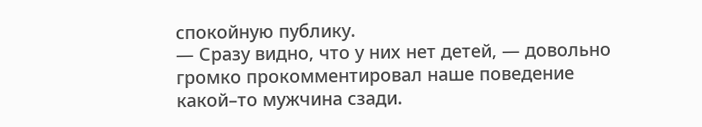спокойную публику.
— Сразу видно, что у них нет детей, — довольно громко прокомментировал наше поведение какой–то мужчина сзади.